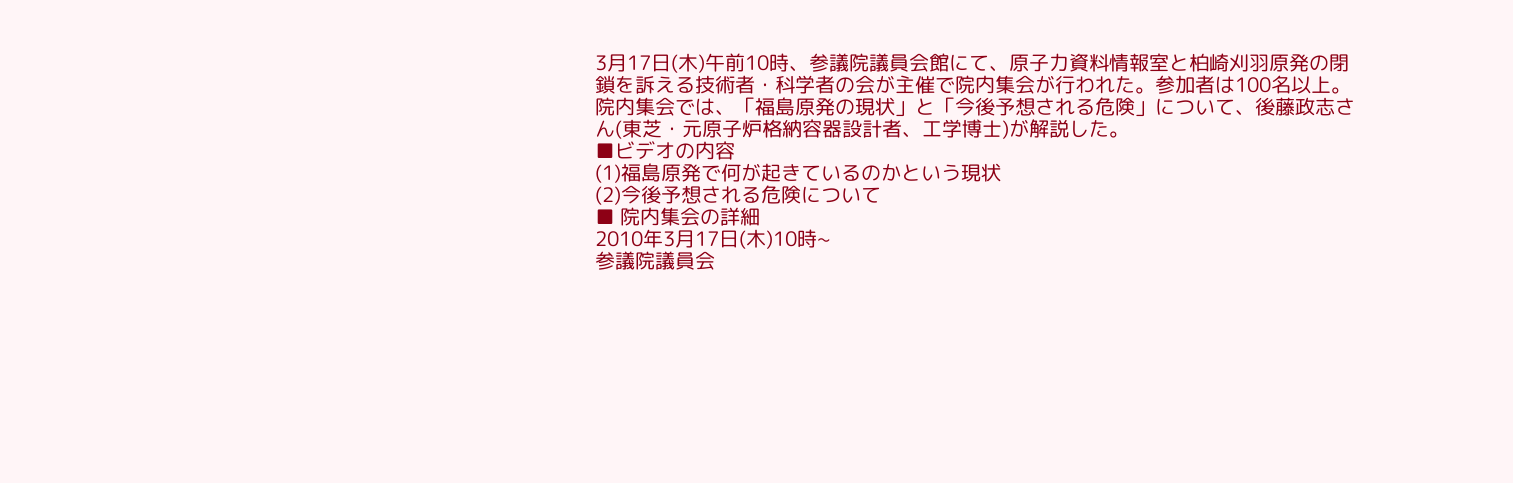3月17日(木)午前10時、参議院議員会館にて、原子力資料情報室と柏崎刈羽原発の閉鎖を訴える技術者・科学者の会が主催で院内集会が行われた。参加者は100名以上。
院内集会では、「福島原発の現状」と「今後予想される危険」について、後藤政志さん(東芝・元原子炉格納容器設計者、工学博士)が解説した。
■ビデオの内容
(1)福島原発で何が起きているのかという現状
(2)今後予想される危険について
■ 院内集会の詳細
2010年3月17日(木)10時~
参議院議員会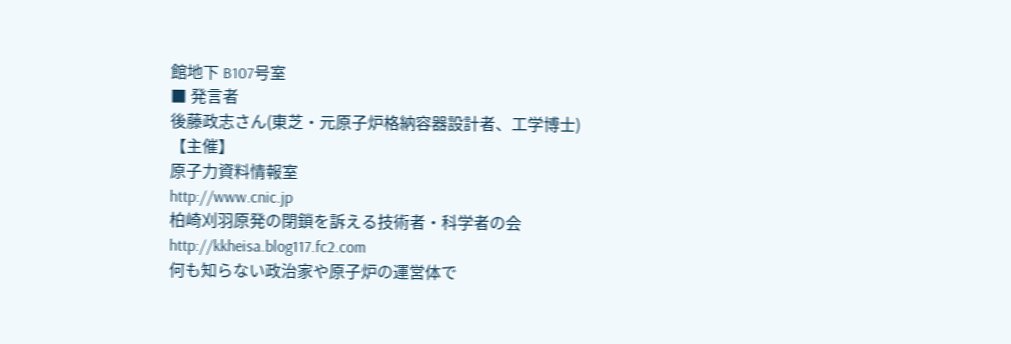館地下 B107号室
■ 発言者
後藤政志さん(東芝・元原子炉格納容器設計者、工学博士)
【主催】
原子力資料情報室
http://www.cnic.jp
柏崎刈羽原発の閉鎖を訴える技術者・科学者の会
http://kkheisa.blog117.fc2.com
何も知らない政治家や原子炉の運営体で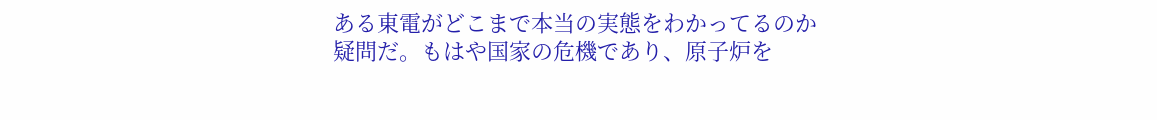ある東電がどこまで本当の実態をわかってるのか疑問だ。もはや国家の危機であり、原子炉を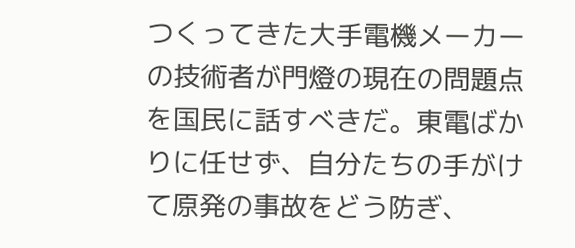つくってきた大手電機メーカーの技術者が門燈の現在の問題点を国民に話すべきだ。東電ばかりに任せず、自分たちの手がけて原発の事故をどう防ぎ、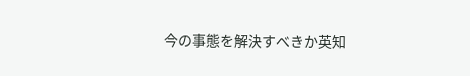今の事態を解決すべきか英知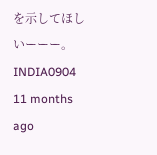を示してほしいーーー。
INDIA0904 11 months ago